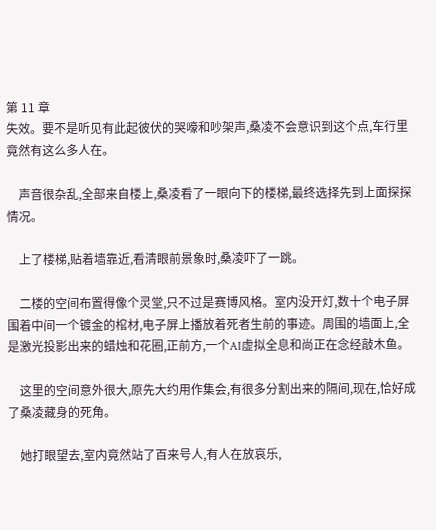第 11 章
失效。要不是听见有此起彼伏的哭嚎和吵架声,桑凌不会意识到这个点,车行里竟然有这么多人在。

    声音很杂乱,全部来自楼上,桑凌看了一眼向下的楼梯,最终选择先到上面探探情况。

    上了楼梯,贴着墙靠近,看清眼前景象时,桑凌吓了一跳。

    二楼的空间布置得像个灵堂,只不过是赛博风格。室内没开灯,数十个电子屏围着中间一个镀金的棺材,电子屏上播放着死者生前的事迹。周围的墙面上,全是激光投影出来的蜡烛和花圈,正前方,一个AI虚拟全息和尚正在念经敲木鱼。

    这里的空间意外很大,原先大约用作集会,有很多分割出来的隔间,现在,恰好成了桑凌藏身的死角。

    她打眼望去,室内竟然站了百来号人,有人在放哀乐,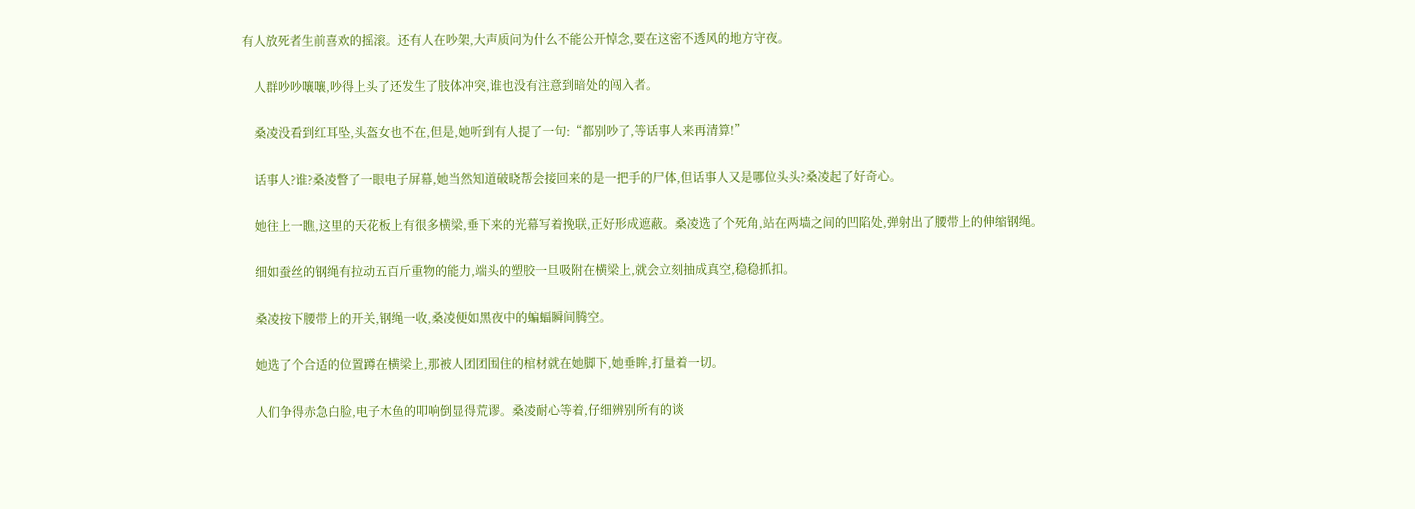有人放死者生前喜欢的摇滚。还有人在吵架,大声质问为什么不能公开悼念,要在这密不透风的地方守夜。

    人群吵吵嚷嚷,吵得上头了还发生了肢体冲突,谁也没有注意到暗处的闯入者。

    桑凌没看到红耳坠,头盔女也不在,但是,她听到有人提了一句:“都别吵了,等话事人来再清算!”

    话事人?谁?桑凌瞥了一眼电子屏幕,她当然知道破晓帮会接回来的是一把手的尸体,但话事人又是哪位头头?桑凌起了好奇心。

    她往上一瞧,这里的天花板上有很多横梁,垂下来的光幕写着挽联,正好形成遮蔽。桑凌选了个死角,站在两墙之间的凹陷处,弹射出了腰带上的伸缩钢绳。

    细如蚕丝的钢绳有拉动五百斤重物的能力,端头的塑胶一旦吸附在横梁上,就会立刻抽成真空,稳稳抓扣。

    桑凌按下腰带上的开关,钢绳一收,桑凌便如黑夜中的蝙蝠瞬间腾空。

    她选了个合适的位置蹲在横梁上,那被人团团围住的棺材就在她脚下,她垂眸,打量着一切。

    人们争得赤急白脸,电子木鱼的叩响倒显得荒谬。桑凌耐心等着,仔细辨别所有的谈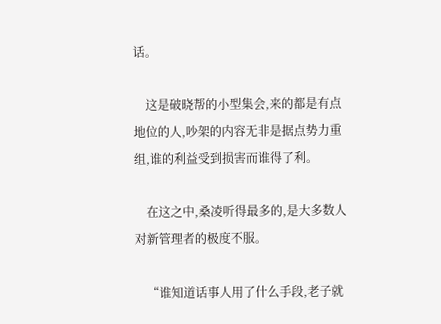话。

    这是破晓帮的小型集会,来的都是有点地位的人,吵架的内容无非是据点势力重组,谁的利益受到损害而谁得了利。

    在这之中,桑凌听得最多的,是大多数人对新管理者的极度不服。

    “谁知道话事人用了什么手段,老子就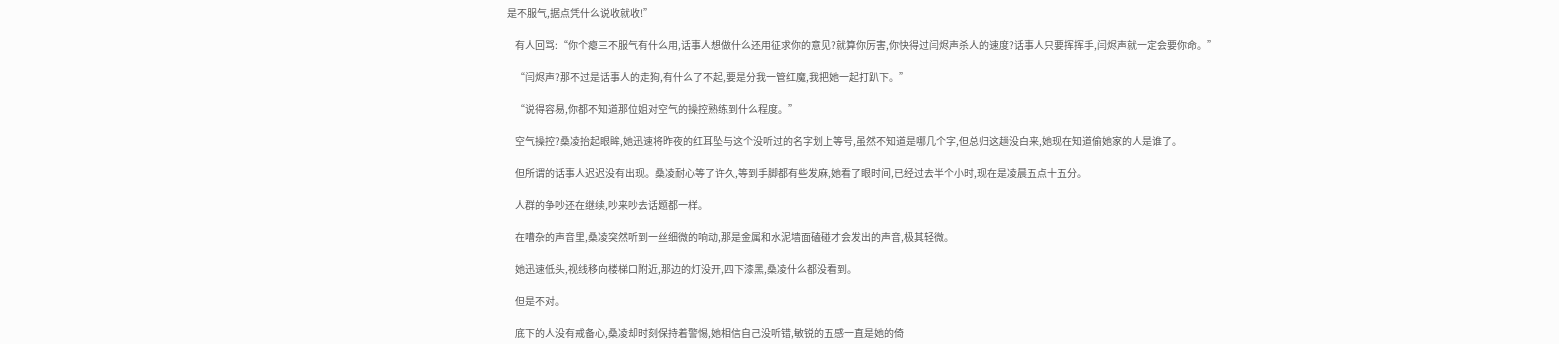是不服气,据点凭什么说收就收!”

    有人回骂:“你个瘪三不服气有什么用,话事人想做什么还用征求你的意见?就算你厉害,你快得过闫烬声杀人的速度?话事人只要挥挥手,闫烬声就一定会要你命。”

    “闫烬声?那不过是话事人的走狗,有什么了不起,要是分我一管红魔,我把她一起打趴下。”

    “说得容易,你都不知道那位姐对空气的操控熟练到什么程度。”

    空气操控?桑凌抬起眼眸,她迅速将昨夜的红耳坠与这个没听过的名字划上等号,虽然不知道是哪几个字,但总归这趟没白来,她现在知道偷她家的人是谁了。

    但所谓的话事人迟迟没有出现。桑凌耐心等了许久,等到手脚都有些发麻,她看了眼时间,已经过去半个小时,现在是凌晨五点十五分。

    人群的争吵还在继续,吵来吵去话题都一样。

    在嘈杂的声音里,桑凌突然听到一丝细微的响动,那是金属和水泥墙面磕碰才会发出的声音,极其轻微。

    她迅速低头,视线移向楼梯口附近,那边的灯没开,四下漆黑,桑凌什么都没看到。

    但是不对。

    底下的人没有戒备心,桑凌却时刻保持着警惕,她相信自己没听错,敏锐的五感一直是她的倚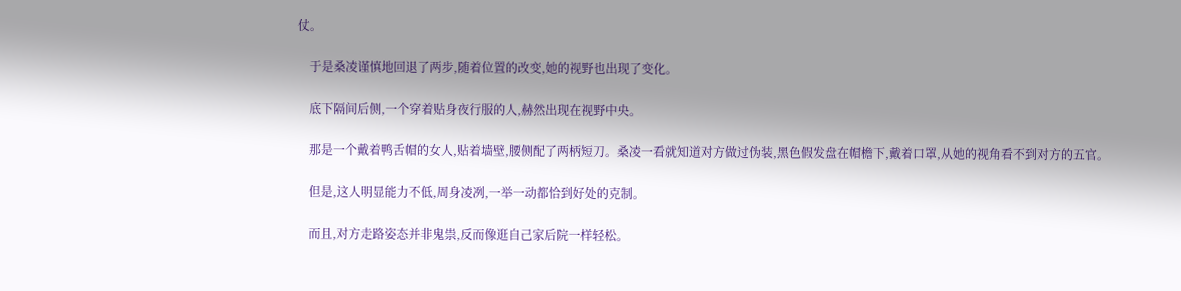仗。

    于是桑凌谨慎地回退了两步,随着位置的改变,她的视野也出现了变化。

    底下隔间后侧,一个穿着贴身夜行服的人,赫然出现在视野中央。

    那是一个戴着鸭舌帽的女人,贴着墙壁,腰侧配了两柄短刀。桑凌一看就知道对方做过伪装,黑色假发盘在帽檐下,戴着口罩,从她的视角看不到对方的五官。

    但是,这人明显能力不低,周身凌冽,一举一动都恰到好处的克制。

    而且,对方走路姿态并非鬼祟,反而像逛自己家后院一样轻松。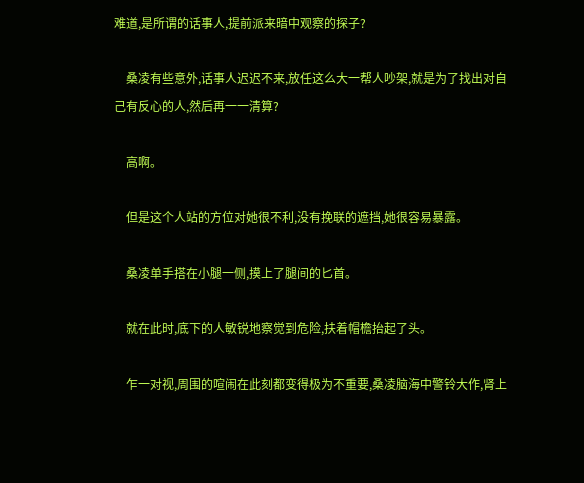难道,是所谓的话事人,提前派来暗中观察的探子?

    桑凌有些意外,话事人迟迟不来,放任这么大一帮人吵架,就是为了找出对自己有反心的人,然后再一一清算?

    高啊。

    但是这个人站的方位对她很不利,没有挽联的遮挡,她很容易暴露。

    桑凌单手搭在小腿一侧,摸上了腿间的匕首。

    就在此时,底下的人敏锐地察觉到危险,扶着帽檐抬起了头。

    乍一对视,周围的喧闹在此刻都变得极为不重要,桑凌脑海中警铃大作,肾上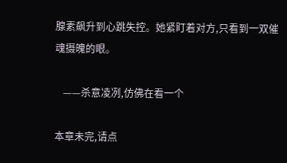腺素飙升到心跳失控。她紧盯着对方,只看到一双催魂摄魄的眼。

    ——杀意凌冽,仿佛在看一个

本章未完,请点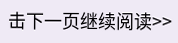击下一页继续阅读>>